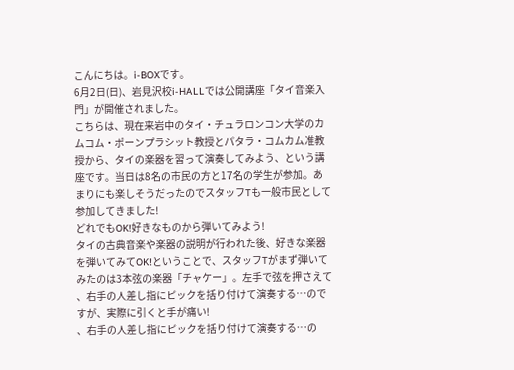こんにちは。i-BOXです。
6月2日(日)、岩見沢校i-HALLでは公開講座「タイ音楽入門」が開催されました。
こちらは、現在来岩中のタイ・チュラロンコン大学のカムコム・ポーンプラシット教授とパタラ・コムカム准教授から、タイの楽器を習って演奏してみよう、という講座です。当日は8名の市民の方と17名の学生が参加。あまりにも楽しそうだったのでスタッフTも一般市民として参加してきました!
どれでもOK!好きなものから弾いてみよう!
タイの古典音楽や楽器の説明が行われた後、好きな楽器を弾いてみてOK!ということで、スタッフTがまず弾いてみたのは3本弦の楽器「チャケー」。左手で弦を押さえて
、右手の人差し指にピックを括り付けて演奏する…のですが、実際に引くと手が痛い!
、右手の人差し指にピックを括り付けて演奏する…の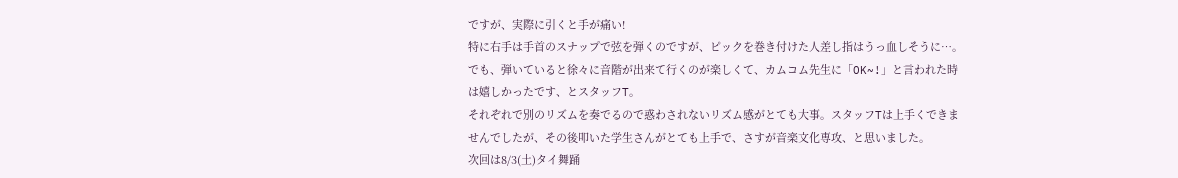ですが、実際に引くと手が痛い!
特に右手は手首のスナップで弦を弾くのですが、ピックを巻き付けた人差し指はうっ血しそうに…。でも、弾いていると徐々に音階が出来て行くのが楽しくて、カムコム先生に「OK~!」と言われた時は嬉しかったです、とスタッフT。
それぞれで別のリズムを奏でるので惑わされないリズム感がとても大事。スタッフTは上手くできませんでしたが、その後叩いた学生さんがとても上手で、さすが音楽文化専攻、と思いました。
次回は8/3(土)タイ舞踊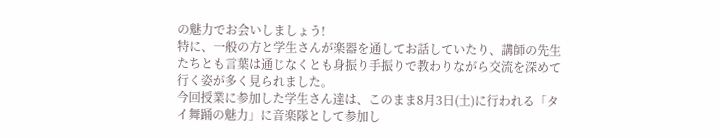の魅力でお会いしましょう!
特に、一般の方と学生さんが楽器を通してお話していたり、講師の先生たちとも言葉は通じなくとも身振り手振りで教わりながら交流を深めて行く姿が多く見られました。
今回授業に参加した学生さん達は、このまま8月3日(土)に行われる「タイ舞踊の魅力」に音楽隊として参加し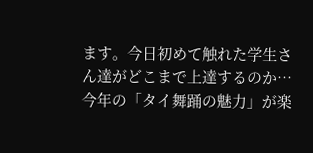ます。今日初めて触れた学生さん達がどこまで上達するのか…今年の「タイ舞踊の魅力」が楽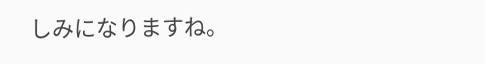しみになりますね。